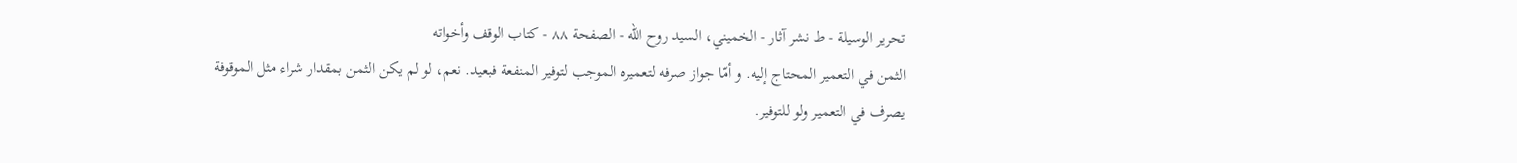تحرير الوسيلة - ط نشر آثار - الخميني، السيد روح الله - الصفحة ٨٨ - كتاب الوقف وأخواته
الثمن في التعمير المحتاج إليه. و أمّا جواز صرفه لتعميره الموجب لتوفير المنفعة فبعيد. نعم، لو لم يكن الثمن بمقدار شراء مثل الموقوفة يصرف في التعمير ولو للتوفير.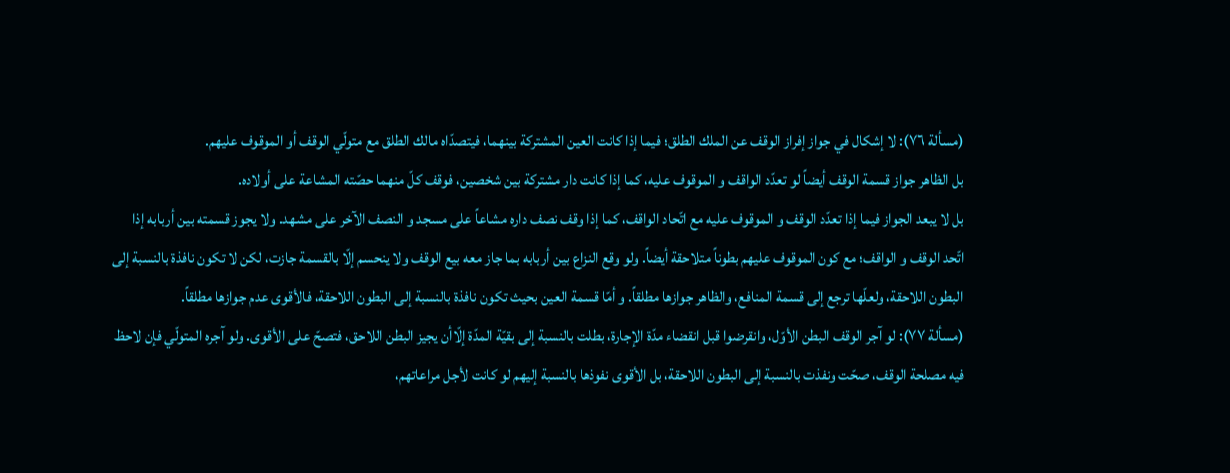(مسألة ٧٦): لا إشكال في جواز إفراز الوقف عن الملك الطلق؛ فيما إذا كانت العين المشتركة بينهما، فيتصدّاه مالك الطلق مع متولّي الوقف أو الموقوف عليهم.
بل الظاهر جواز قسمة الوقف أيضاً لو تعدّد الواقف و الموقوف عليه، كما إذا كانت دار مشتركة بين شخصين، فوقف كلّ منهما حصّته المشاعة على أولاده.
بل لا يبعد الجواز فيما إذا تعدّد الوقف و الموقوف عليه مع اتّحاد الواقف، كما إذا وقف نصف داره مشاعاً على مسجد و النصف الآخر على مشهد. ولا يجوز قسمته بين أربابه إذا اتّحد الوقف و الواقف؛ مع كون الموقوف عليهم بطوناً متلاحقة أيضاً. ولو وقع النزاع بين أربابه بما جاز معه بيع الوقف ولا ينحسم إلّا بالقسمة جازت، لكن لا تكون نافذة بالنسبة إلى البطون اللاحقة، ولعلّها ترجع إلى قسمة المنافع، والظاهر جوازها مطلقاً. و أمّا قسمة العين بحيث تكون نافذة بالنسبة إلى البطون اللاحقة، فالأقوى عدم جوازها مطلقاً.
(مسألة ٧٧): لو آجر الوقف البطن الأوّل، وانقرضوا قبل انقضاء مدّة الإجارة، بطلت بالنسبة إلى بقيّة المدّة إلّاأن يجيز البطن اللاحق، فتصحّ على الأقوى. ولو آجره المتولّي فإن لاحظ فيه مصلحة الوقف، صحّت ونفذت بالنسبة إلى البطون اللاحقة، بل الأقوى نفوذها بالنسبة إليهم لو كانت لأجل مراعاتهم،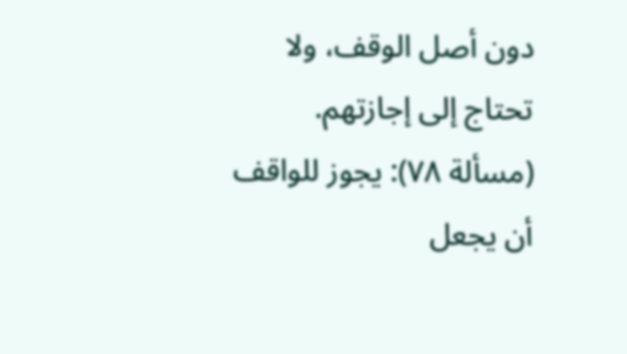دون أصل الوقف، ولا تحتاج إلى إجازتهم.
(مسألة ٧٨): يجوز للواقف أن يجعل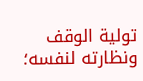تولية الوقف ونظارته لنفسه؛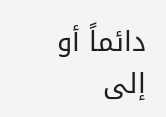دائماً أو إلى